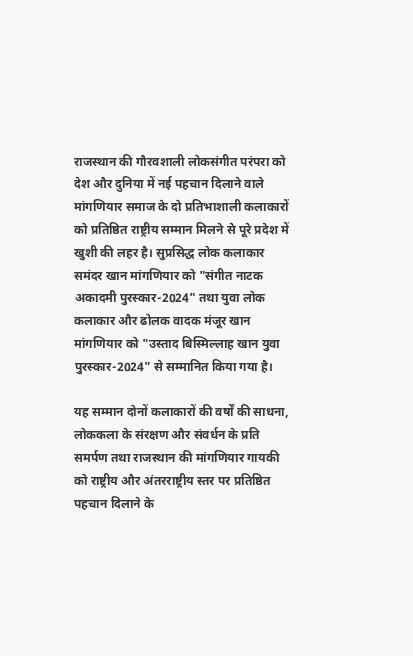राजस्थान की गौरवशाली लोकसंगीत परंपरा को देश और दुनिया में नई पहचान दिलाने वाले मांगणियार समाज के दो प्रतिभाशाली कलाकारों को प्रतिष्ठित राष्ट्रीय सम्मान मिलने से पूरे प्रदेश में खुशी की लहर है। सुप्रसिद्ध लोक कलाकार समंदर खान मांगणियार को "संगीत नाटक अकादमी पुरस्कार-2024" तथा युवा लोक कलाकार और ढोलक वादक मंजूर खान मांगणियार को "उस्ताद बिस्मिल्लाह खान युवा पुरस्कार-2024" से सम्मानित किया गया है।

यह सम्मान दोनों कलाकारों की वर्षों की साधना, लोककला के संरक्षण और संवर्धन के प्रति समर्पण तथा राजस्थान की मांगणियार गायकी को राष्ट्रीय और अंतरराष्ट्रीय स्तर पर प्रतिष्ठित पहचान दिलाने के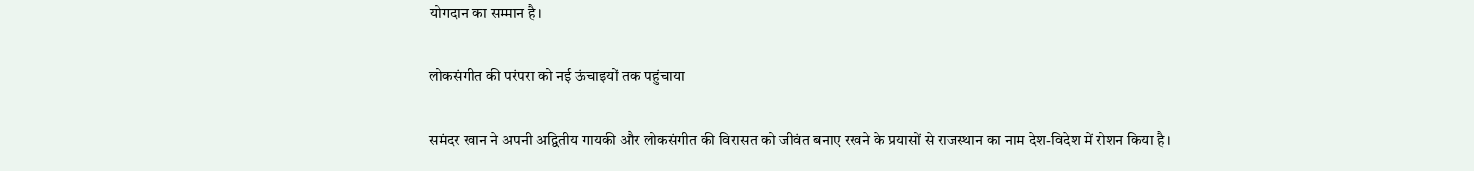योगदान का सम्मान है।

लोकसंगीत की परंपरा को नई ऊंचाइयों तक पहुंचाया

समंदर खान ने अपनी अद्वितीय गायकी और लोकसंगीत की विरासत को जीवंत बनाए रखने के प्रयासों से राजस्थान का नाम देश-विदेश में रोशन किया है।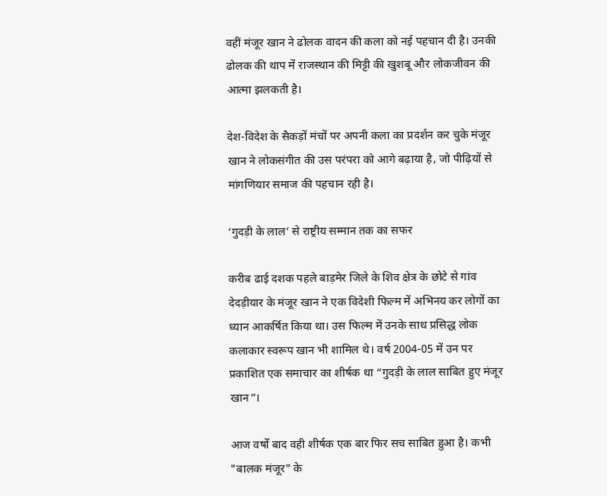वहीं मंजूर खान ने ढोलक वादन की कला को नई पहचान दी है। उनकी ढोलक की थाप में राजस्थान की मिट्टी की खुशबू और लोकजीवन की आत्मा झलकती है।

देश-विदेश के सैकड़ों मंचों पर अपनी कला का प्रदर्शन कर चुके मंजूर खान ने लोकसंगीत की उस परंपरा को आगे बढ़ाया है, जो पीढ़ियों से मांगणियार समाज की पहचान रही है।

‘गुदड़ी के लाल’ से राष्ट्रीय सम्मान तक का सफर

करीब ढाई दशक पहले बाड़मेर जिले के शिव क्षेत्र के छोटे से गांव देदड़ीयार के मंजूर खान ने एक विदेशी फिल्म में अभिनय कर लोगों का ध्यान आकर्षित किया था। उस फिल्म में उनके साथ प्रसिद्ध लोक कलाकार स्वरूप खान भी शामिल थे। वर्ष 2004-05 में उन पर प्रकाशित एक समाचार का शीर्षक था “गुदड़ी के लाल साबित हुए मंजूर खान”।

आज वर्षों बाद वही शीर्षक एक बार फिर सच साबित हुआ है। कभी "बालक मंजूर" के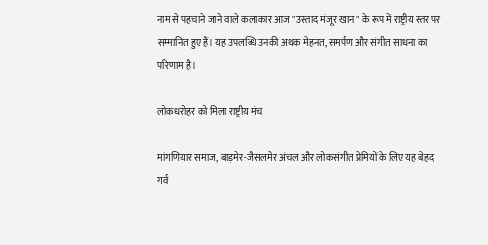नाम से पहचाने जाने वाले कलाकार आज "उस्ताद मंजूर खान" के रूप में राष्ट्रीय स्तर पर सम्मानित हुए हैं। यह उपलब्धि उनकी अथक मेहनत, समर्पण और संगीत साधना का परिणाम है।

लोकधरोहर को मिला राष्ट्रीय मंच

मांगणियार समाज, बाड़मेर-जैसलमेर अंचल और लोकसंगीत प्रेमियों के लिए यह बेहद गर्व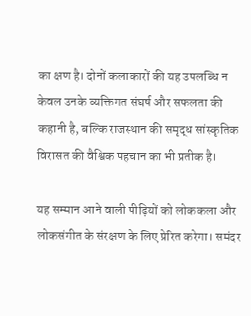का क्षण है। दोनों कलाकारों की यह उपलब्धि न केवल उनके व्यक्तिगत संघर्ष और सफलता की कहानी है, बल्कि राजस्थान की समृद्ध सांस्कृतिक विरासत की वैश्विक पहचान का भी प्रतीक है।

यह सम्मान आने वाली पीढ़ियों को लोककला और लोकसंगीत के संरक्षण के लिए प्रेरित करेगा। समंदर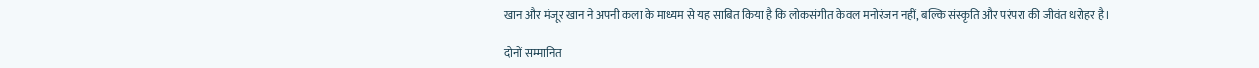खान और मंजूर खान ने अपनी कला के माध्यम से यह साबित किया है कि लोकसंगीत केवल मनोरंजन नहीं, बल्कि संस्कृति और परंपरा की जीवंत धरोहर है।

दोनों सम्मानित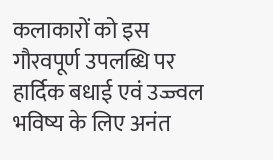कलाकारों को इस गौरवपूर्ण उपलब्धि पर हार्दिक बधाई एवं उज्ज्वल भविष्य के लिए अनंत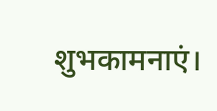शुभकामनाएं।